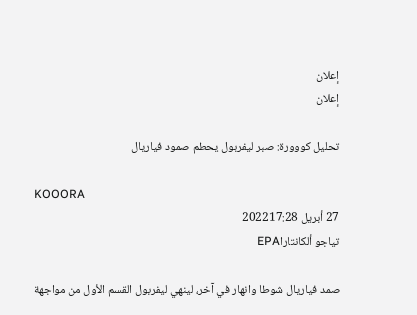إعلان
إعلان

تحليل كووورة: صبر ليفربول يحطم صمود فياريال

KOOORA
27 أبريل 202217:28
تياجو ألكانتاراEPA

صمد فياريال شوطا وانهار في آخر، لينهي ليفربول القسم الأول من مواجهة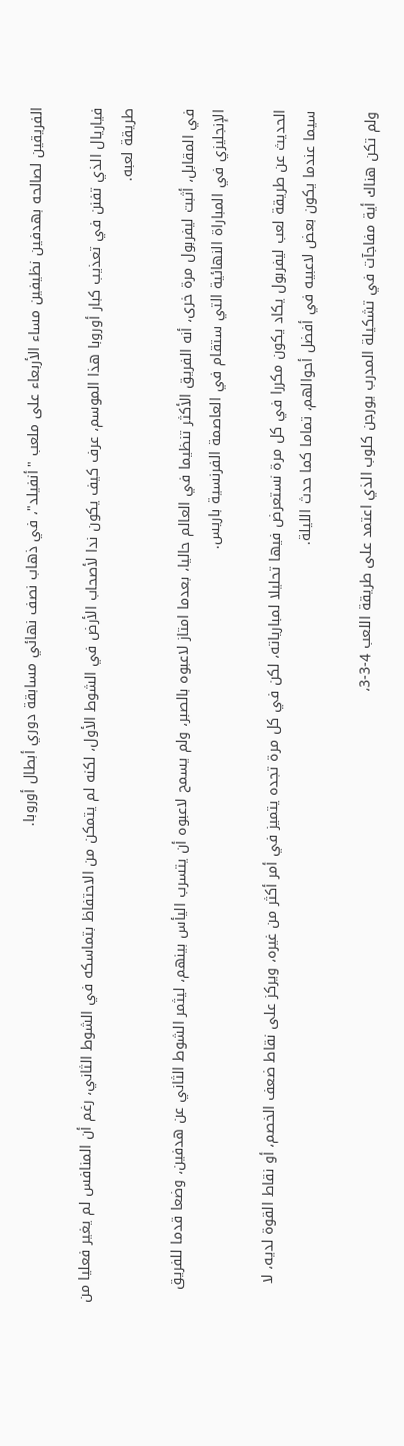الفريقين لصالحه بهدفين نظيفين مساء الأربعاء على ملعب "أنفيلد"، في ذهاب نصف نهائي مسابقة دوري أبطال أوروبا.

فياريال الذي تفنن في تعذيب كبار أوروبا هذا الموسم، عرف كيف يكون ندا لأصحاب الأرض في الشوط الأول، لكنه لم يتمكن من الاحتفاظ بتماسكه في الشوط الثاني، رغم أن المنافس لم يغير فعليا من طريقة لعبه.

في المقابل، أثبت ليفربول مرة خرى، أنه الفريق الأكثر تنظيما في العالم حاليا، بعدما امتاز لاعبوه بالصبر، ولم يسمح لاعبوه أن يتسرب اليأس بينهم، ليثمر الشوط الثاني عن هدفين، وضعا قدما للفريق الإنجليزي في المباراة النهائية التي ستقام في العاصمة الفرنسية باريس.

الحديث عن طريقة لعب ليفربول يكاد يكون مكررا في كل مرة نستعرض فيها تحليلا لمبارياته، لكن في كل مرة تجده يتميز في أمر أكثر من غيره، ويركز على نقاط ضعف الخصم، أو نقاط القوة لديه، لا سيما عندما يكون بعض لاعبيه في أفضل أحوالهم، تماما كما حدث الليلة.

ولم تكن هناك أية مفاجآت في تشكيلة المدرب يورجن كلوب الذي اعتمد على طريقة اللعب 4-3-3،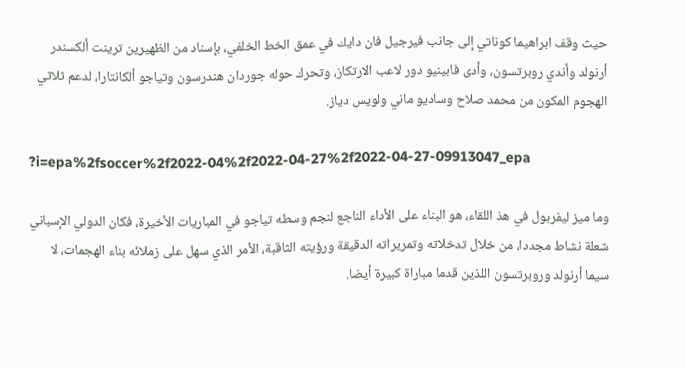حيث وقف ابراهيما كوناتي إلى جانب فيرجيل فان دايك في عمق الخط الخلفي، بإسناد من الظهيرين ترينت ألكسندر أرنولد وأندي روبرتسون، وأدى فابينيو دور لاعب الارتكاز، وتحرك حوله جوردان هندرسون وتياجو ألكانتارا، لدعم ثلاثي الهجوم المكون من محمد صلاح وساديو ماني ولويس دياز.

?i=epa%2fsoccer%2f2022-04%2f2022-04-27%2f2022-04-27-09913047_epa

وما ميز ليفربول في هذ اللقاء، هو البناء على الأداء الناجع لنجم وسطه تياجو في المباريات الأخيرة، فكان الدولي الإسباني شعلة نشاط مجددا، من خلال تدخلاته وتمريراته الدقيقة ورؤيته الثاقبة، الأمر الذي سهل على زملائه بناء الهجمات، لا سيما أرنولد وروبرتسون اللذين قدما مباراة كبيرة أيضا.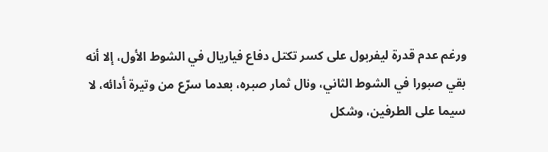ورغم عدم قدرة ليفربول على كسر تكتل دفاع فياريال في الشوط الأول، إلا أنه بقي صبورا في الشوط الثاني، ونال ثمار صبره، بعدما سرّع من وتيرة أدائه، لا سيما على الطرفين، وشكل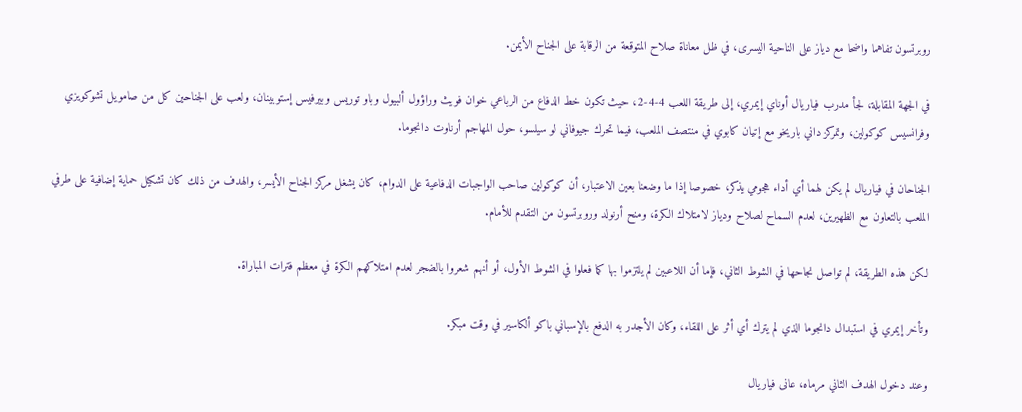روبرتسون تفاهما واضحا مع دياز على الناحية اليسرى، في ظل معاناة صلاح المتوقعة من الرقابة على الجناح الأيمن.

في الجهة المقابلة، لجأ مدرب فياريال أوناي إيمري، إلى طريقة اللعب 4-4-2، حيث تكون خط الدفاع من الرباعي خوان فويث وراؤول ألبيول وباو توريس وبيرفيس إستوبينان، ولعب على الجناحين كل من صامويل تشوكويزي وفرانسيس كوكولين، وتمركز داني باريخو مع إتيان كابوي في منتصف الملعب، فيما تحرك جيوفاني لو سيلسو، حول المهاجم أرناوت دانجوما.

الجناحان في فياريال لم يكن لهما أي أداء هجومي يذكر، خصوصا إذا ما وضعنا بعين الاعتبار، أن كوكولين صاحب الواجبات الدفاعية على الدوام، كان يشغل مركز الجناح الأيسر، والهدف من ذلك كان تشكيل حماية إضافية على طرفي الملعب بالتعاون مع الظهيرين، لعدم السماح لصلاح ودياز لامتلاك الكرة، ومنح أرنولد وروبرتسون من التقدم للأمام.

لكن هذه الطريقة، لم تواصل نجاحها في الشوط الثاني، فإما أن اللاعبين لم يلتزموا بها كما فعلوا في الشوط الأول، أو أنهم شعروا بالضجر لعدم امتلاكهم الكرة في معظم فترات المباراة.

وتأخر إيمري في استبدال دانجوما الذي لم يترك أي أثر على اللقاء، وكان الأجدر به الدفع بالإسباني باكو ألكاسير في وقت مبكر.

وعند دخول الهدف الثاني مرماه، عانى فياريال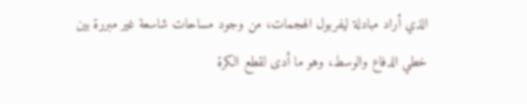الذي أراد مبادلة ليفربول الهجمات، من وجود مساحات شاسعة غير مبررة بين خطي الدفاع والوسط، وهو ما أدى لقطع الكرة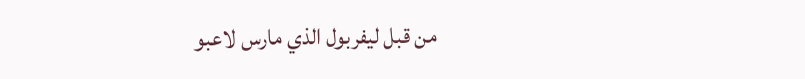من قبل ليفربول الذي مارس لاعبو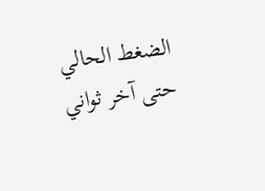الضغط الحالي حتى آخر ثواني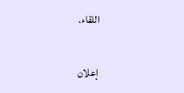اللقاء.

إعلان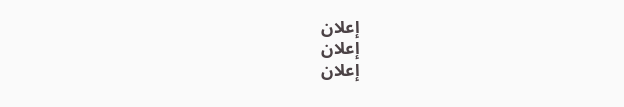إعلان
إعلان
إعلان